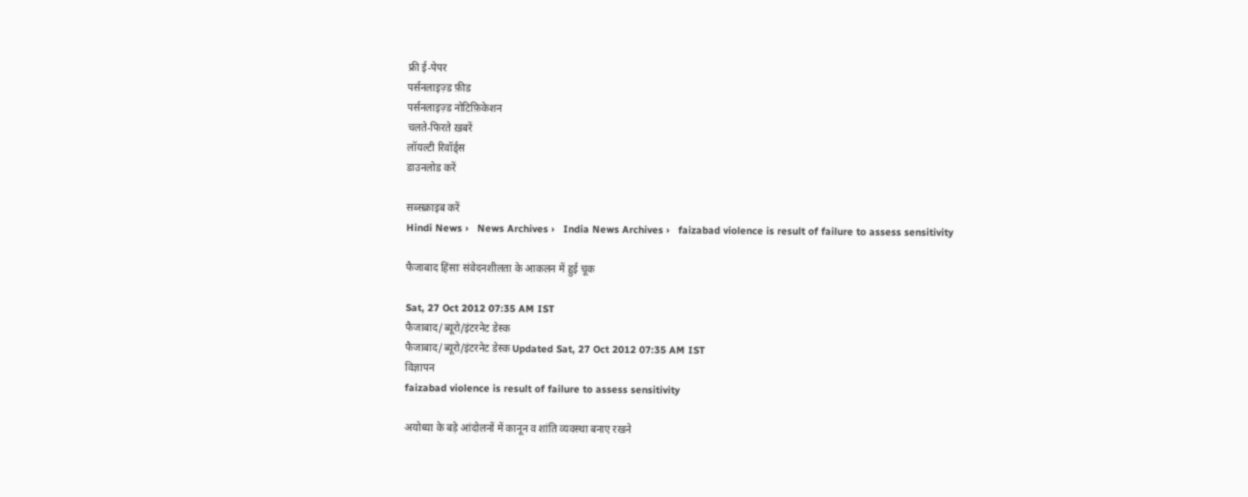फ्री ई-पेपर
पर्सनलाइज़्ड फ़ीड
पर्सनलाइज़्ड नोटिफ़िकेशन
चलते-फिरते ख़बरें
लॉयल्टी रिवॉर्ड्स
डाउनलोड करें

सब्सक्राइब करें
Hindi News ›   News Archives ›   India News Archives ›   faizabad violence is result of failure to assess sensitivity

फैजाबाद हिंसाः संवेदनशीलता के आकलन में हुई चूक

Sat, 27 Oct 2012 07:35 AM IST
फैजाबाद/ब्यूरो/इंटरनेट डेस्क
फैजाबाद/ब्यूरो/इंटरनेट डेस्क Updated Sat, 27 Oct 2012 07:35 AM IST
विज्ञापन
faizabad violence is result of failure to assess sensitivity

अयोध्या के बड़े आंदोलनों में कानून व शांति व्यवस्था बनाए रखने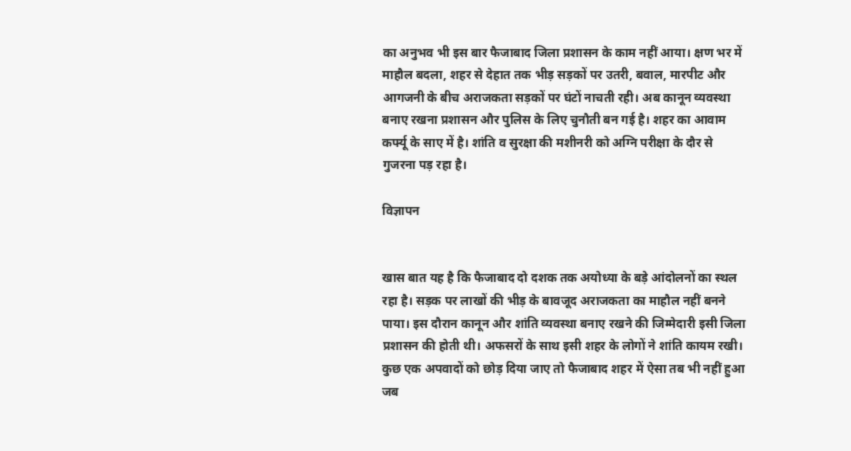का अनुभव भी इस बार फैजाबाद जिला प्रशासन के काम नहीं आया। क्षण भर में माहौल बदला, शहर से देहात तक भीड़ सड़कों पर उतरी, बवाल, मारपीट और आगजनी के बीच अराजकता सड़कों पर घंटों नाचती रही। अब कानून व्यवस्था बनाए रखना प्रशासन और पुलिस के लिए चुनौती बन गई है। शहर का आवाम कर्फ्यू के साए में है। शांति व सुरक्षा की मशीनरी को अग्नि परीक्षा के दौर से गुजरना पड़ रहा है।

विज्ञापन


खास बात यह है कि फैजाबाद दो दशक तक अयोध्या के बड़े आंदोलनों का स्थल रहा है। सड़क पर लाखों की भीड़ के बावजूद अराजकता का माहौल नहीं बनने पाया। इस दौरान कानून और शांति व्यवस्था बनाए रखने की जिम्मेदारी इसी जिला प्रशासन की होती थी। अफसरों के साथ इसी शहर के लोगों ने शांति कायम रखी। कुछ एक अपवादों को छोड़ दिया जाए तो फैजाबाद शहर में ऐसा तब भी नहीं हुआ जब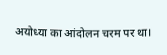अयोध्या का आंदोलन चरम पर था।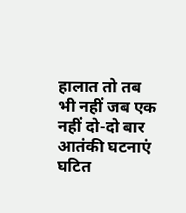हालात तो तब भी नहीं जब एक नहीं दो-दो बार आतंकी घटनाएं घटित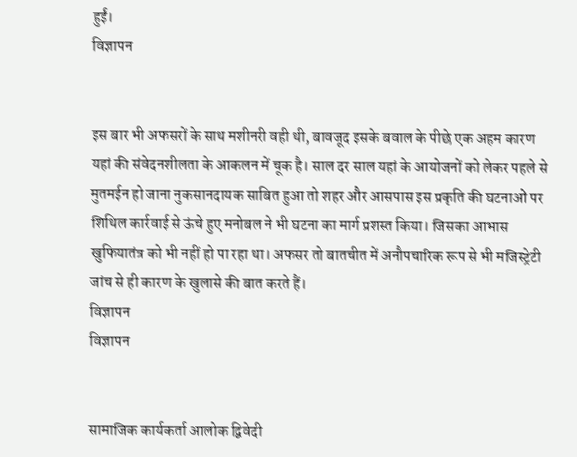हुईं।
विज्ञापन


इस बार भी अफसरों के साथ मशीनरी वही थी, बावजूद इसके बवाल के पीछे एक अहम कारण यहां की संवेदनशीलता के आकलन में चूक है। साल दर साल यहां के आयोजनों को लेकर पहले से मुतमईन हो जाना नुकसानदायक साबित हुआ तो शहर और आसपास इस प्रकृति की घटनाओं पर शिथिल कार्रवाई से ऊंचे हुए मनोबल ने भी घटना का मार्ग प्रशस्त किया। जिसका आभास खुफियातंत्र को भी नहीं हो पा रहा था। अफसर तो बातचीत में अनौपचारिक रूप से भी मजिस्ट्रेटी जांच से ही कारण के खुलासे की बात करते हैं।
विज्ञापन
विज्ञापन


सामाजिक कार्यकर्ता आलोक द्विवेदी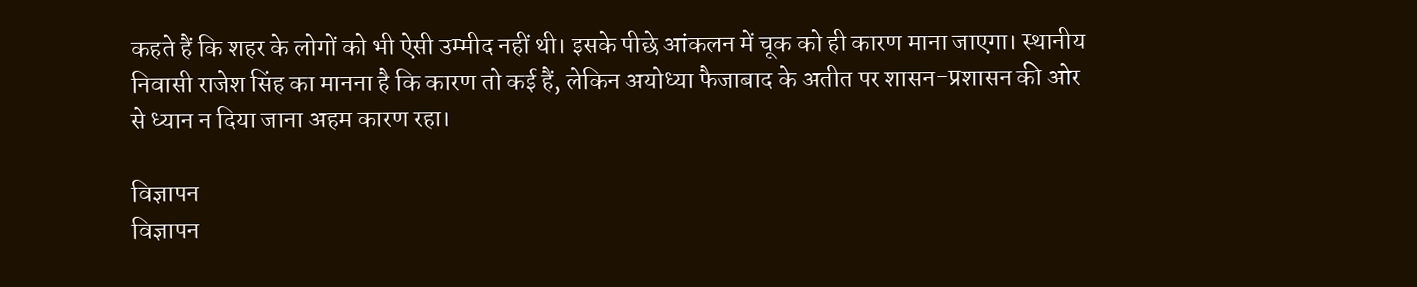कहते हैं कि शहर के लोगों को भी ऐसी उम्मीद नहीं थी। इसके पीछे आंकलन में चूक को ही कारण माना जाएगा। स्थानीय निवासी राजेश सिंह का मानना है कि कारण तो कई हैं, लेकिन अयोध्या फैजाबाद के अतीत पर शासन-प्रशासन की ओर से ध्यान न दिया जाना अहम कारण रहा।

विज्ञापन
विज्ञापन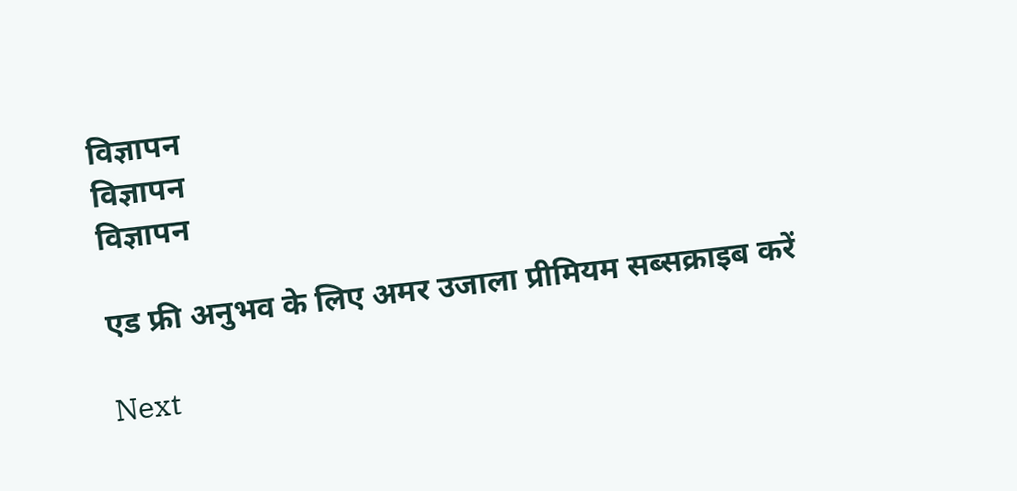विज्ञापन
विज्ञापन
विज्ञापन

एड फ्री अनुभव के लिए अमर उजाला प्रीमियम सब्सक्राइब करें

Next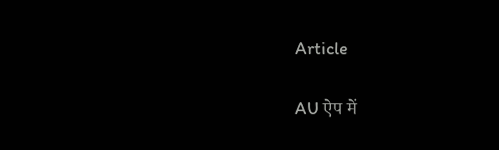Article

AU ऐप में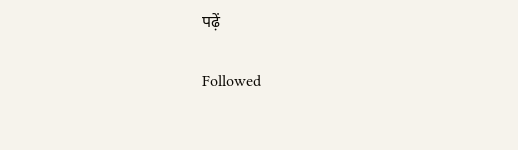पढ़ें

Followed